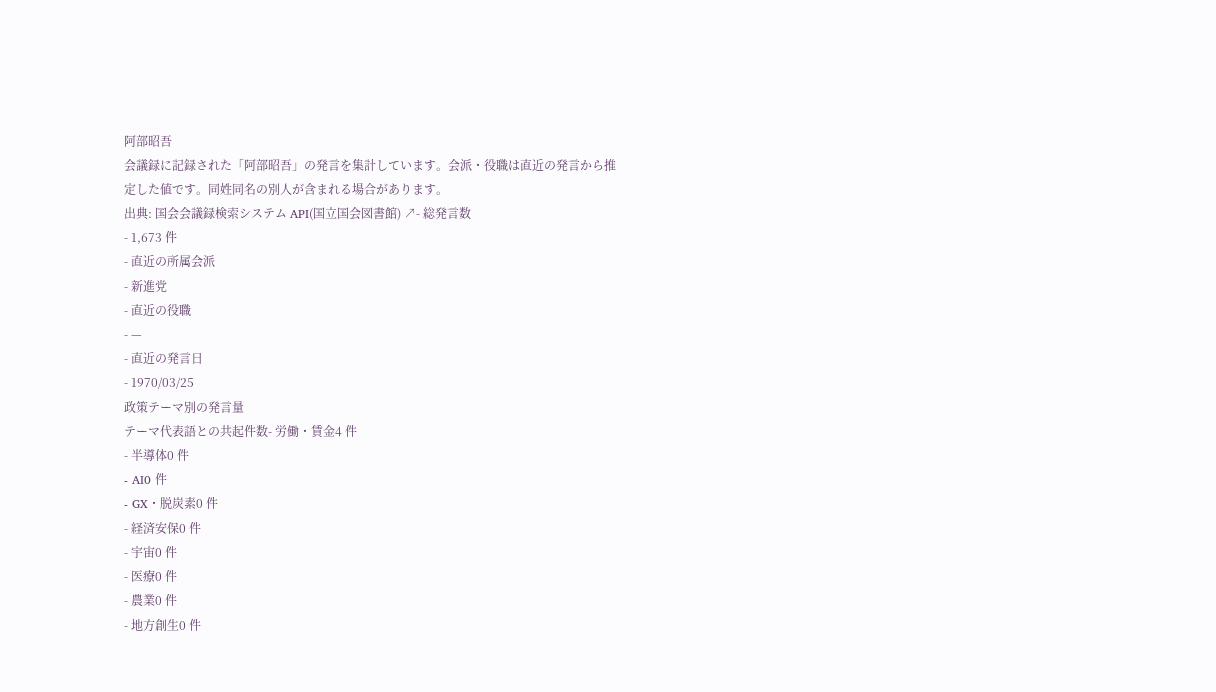阿部昭吾
会議録に記録された「阿部昭吾」の発言を集計しています。会派・役職は直近の発言から推定した値です。同姓同名の別人が含まれる場合があります。
出典: 国会会議録検索システム API(国立国会図書館) ↗- 総発言数
- 1,673 件
- 直近の所属会派
- 新進党
- 直近の役職
- —
- 直近の発言日
- 1970/03/25
政策テーマ別の発言量
テーマ代表語との共起件数- 労働・賃金4 件
- 半導体0 件
- AI0 件
- GX・脱炭素0 件
- 経済安保0 件
- 宇宙0 件
- 医療0 件
- 農業0 件
- 地方創生0 件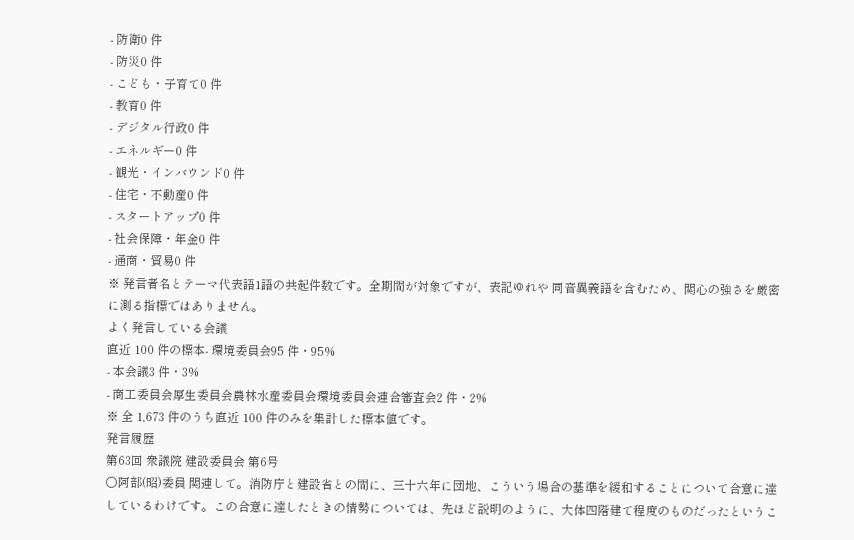- 防衛0 件
- 防災0 件
- こども・子育て0 件
- 教育0 件
- デジタル行政0 件
- エネルギー0 件
- 観光・インバウンド0 件
- 住宅・不動産0 件
- スタートアップ0 件
- 社会保障・年金0 件
- 通商・貿易0 件
※ 発言者名とテーマ代表語1語の共起件数です。全期間が対象ですが、表記ゆれや 同音異義語を含むため、関心の強さを厳密に測る指標ではありません。
よく発言している会議
直近 100 件の標本- 環境委員会95 件・95%
- 本会議3 件・3%
- 商工委員会厚生委員会農林水産委員会環境委員会連合審査会2 件・2%
※ 全 1,673 件のうち直近 100 件のみを集計した標本値です。
発言履歴
第63回 衆議院 建設委員会 第6号
○阿部(昭)委員 関連して。消防庁と建設省との間に、三十六年に団地、こういう場合の基準を緩和することについて合意に達しているわけです。この合意に達したときの情勢については、先ほど説明のように、大体四階建て程度のものだったというこ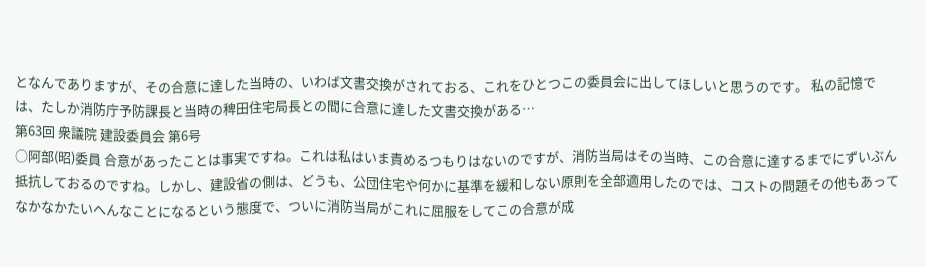となんでありますが、その合意に達した当時の、いわば文書交換がされておる、これをひとつこの委員会に出してほしいと思うのです。 私の記憶では、たしか消防庁予防課長と当時の稗田住宅局長との間に合意に達した文書交換がある…
第63回 衆議院 建設委員会 第6号
○阿部(昭)委員 合意があったことは事実ですね。これは私はいま責めるつもりはないのですが、消防当局はその当時、この合意に達するまでにずいぶん抵抗しておるのですね。しかし、建設省の側は、どうも、公団住宅や何かに基準を緩和しない原則を全部適用したのでは、コストの問題その他もあってなかなかたいへんなことになるという態度で、ついに消防当局がこれに屈服をしてこの合意が成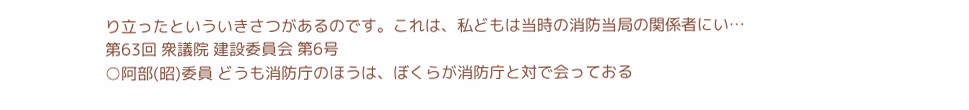り立ったといういきさつがあるのです。これは、私どもは当時の消防当局の関係者にい…
第63回 衆議院 建設委員会 第6号
○阿部(昭)委員 どうも消防庁のほうは、ぼくらが消防庁と対で会っておる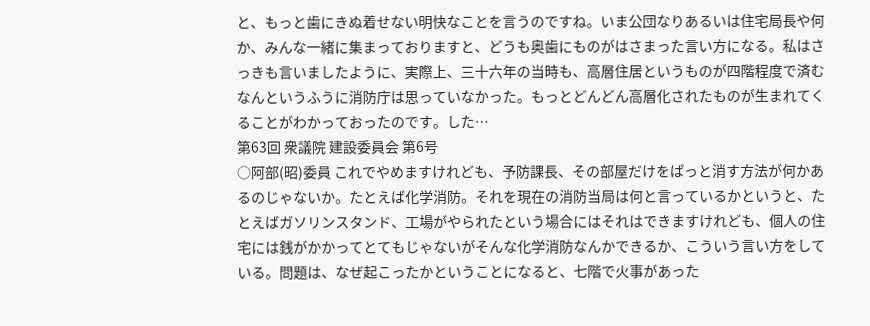と、もっと歯にきぬ着せない明快なことを言うのですね。いま公団なりあるいは住宅局長や何か、みんな一緒に集まっておりますと、どうも奥歯にものがはさまった言い方になる。私はさっきも言いましたように、実際上、三十六年の当時も、高層住居というものが四階程度で済むなんというふうに消防庁は思っていなかった。もっとどんどん高層化されたものが生まれてくることがわかっておったのです。した…
第63回 衆議院 建設委員会 第6号
○阿部(昭)委員 これでやめますけれども、予防課長、その部屋だけをぱっと消す方法が何かあるのじゃないか。たとえば化学消防。それを現在の消防当局は何と言っているかというと、たとえばガソリンスタンド、工場がやられたという場合にはそれはできますけれども、個人の住宅には銭がかかってとてもじゃないがそんな化学消防なんかできるか、こういう言い方をしている。問題は、なぜ起こったかということになると、七階で火事があった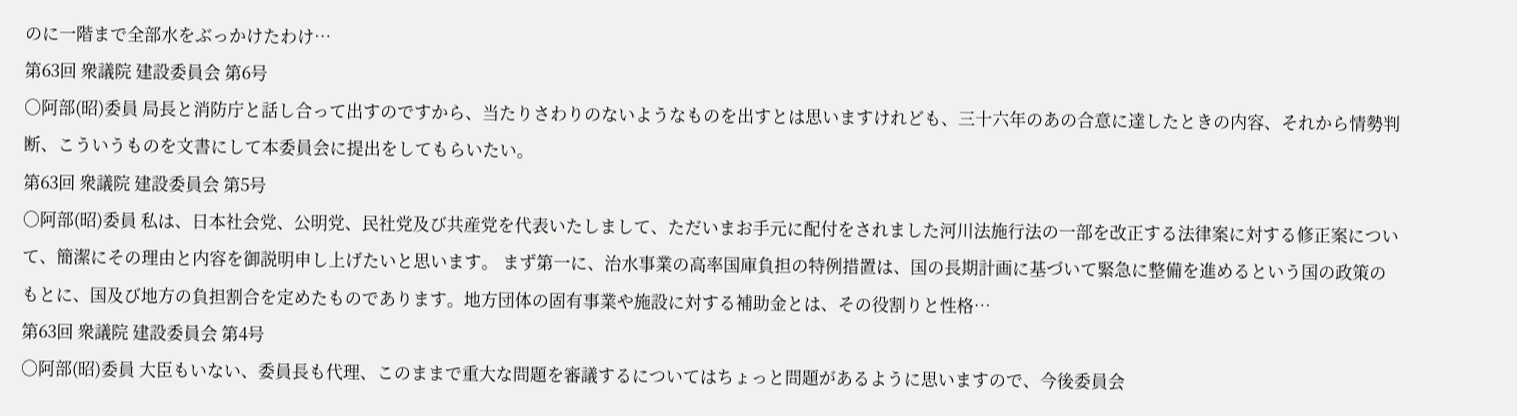のに一階まで全部水をぶっかけたわけ…
第63回 衆議院 建設委員会 第6号
○阿部(昭)委員 局長と消防庁と話し合って出すのですから、当たりさわりのないようなものを出すとは思いますけれども、三十六年のあの合意に達したときの内容、それから情勢判断、こういうものを文書にして本委員会に提出をしてもらいたい。
第63回 衆議院 建設委員会 第5号
○阿部(昭)委員 私は、日本社会党、公明党、民社党及び共産党を代表いたしまして、ただいまお手元に配付をされました河川法施行法の一部を改正する法律案に対する修正案について、簡潔にその理由と内容を御説明申し上げたいと思います。 まず第一に、治水事業の高率国庫負担の特例措置は、国の長期計画に基づいて緊急に整備を進めるという国の政策のもとに、国及び地方の負担割合を定めたものであります。地方団体の固有事業や施設に対する補助金とは、その役割りと性格…
第63回 衆議院 建設委員会 第4号
○阿部(昭)委員 大臣もいない、委員長も代理、このままで重大な問題を審議するについてはちょっと問題があるように思いますので、今後委員会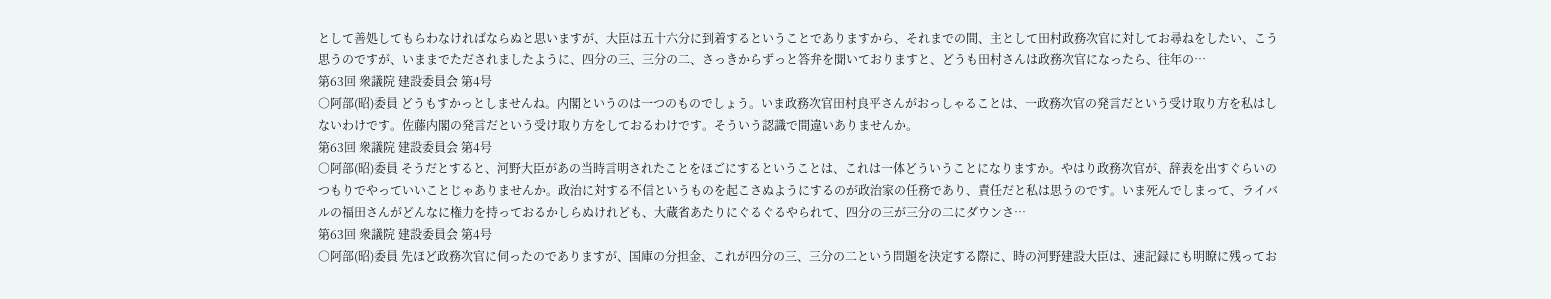として善処してもらわなければならぬと思いますが、大臣は五十六分に到着するということでありますから、それまでの間、主として田村政務次官に対してお尋ねをしたい、こう思うのですが、いままでただされましたように、四分の三、三分の二、さっきからずっと答弁を聞いておりますと、どうも田村さんは政務次官になったら、往年の…
第63回 衆議院 建設委員会 第4号
○阿部(昭)委員 どうもすかっとしませんね。内閣というのは一つのものでしょう。いま政務次官田村良平さんがおっしゃることは、一政務次官の発言だという受け取り方を私はしないわけです。佐藤内閣の発言だという受け取り方をしておるわけです。そういう認識で間違いありませんか。
第63回 衆議院 建設委員会 第4号
○阿部(昭)委員 そうだとすると、河野大臣があの当時言明されたことをほごにするということは、これは一体どういうことになりますか。やはり政務次官が、辞表を出すぐらいのつもりでやっていいことじゃありませんか。政治に対する不信というものを起こさぬようにするのが政治家の任務であり、責任だと私は思うのです。いま死んでしまって、ライバルの福田さんがどんなに権力を持っておるかしらぬけれども、大蔵省あたりにぐるぐるやられて、四分の三が三分の二にダウンさ…
第63回 衆議院 建設委員会 第4号
○阿部(昭)委員 先ほど政務次官に伺ったのでありますが、国庫の分担金、これが四分の三、三分の二という問題を決定する際に、時の河野建設大臣は、速記録にも明瞭に残ってお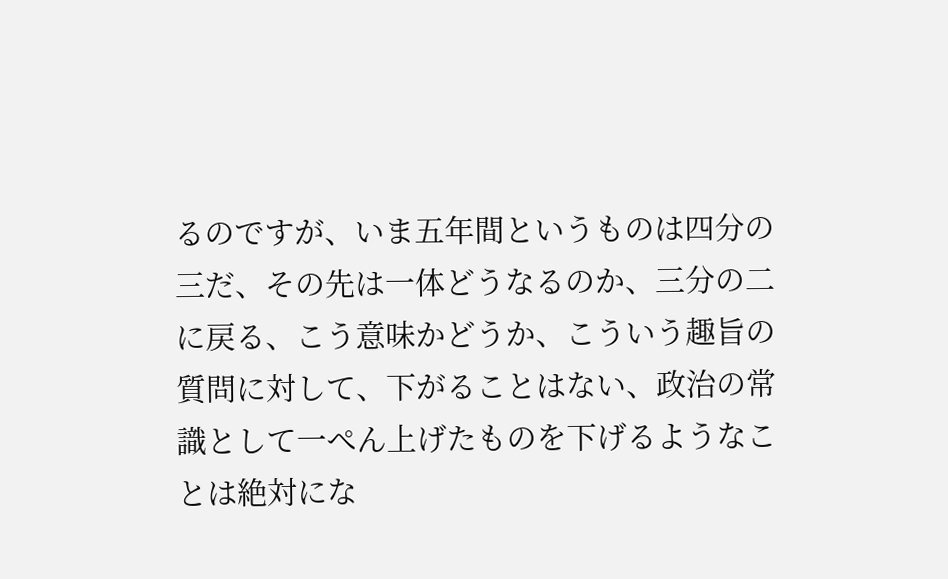るのですが、いま五年間というものは四分の三だ、その先は一体どうなるのか、三分の二に戻る、こう意味かどうか、こういう趣旨の質問に対して、下がることはない、政治の常識として一ぺん上げたものを下げるようなことは絶対にな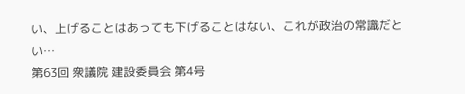い、上げることはあっても下げることはない、これが政治の常識だとい…
第63回 衆議院 建設委員会 第4号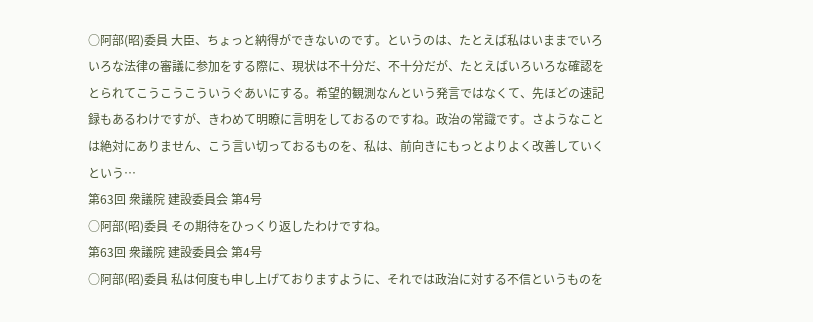○阿部(昭)委員 大臣、ちょっと納得ができないのです。というのは、たとえば私はいままでいろいろな法律の審議に参加をする際に、現状は不十分だ、不十分だが、たとえばいろいろな確認をとられてこうこうこういうぐあいにする。希望的観測なんという発言ではなくて、先ほどの速記録もあるわけですが、きわめて明瞭に言明をしておるのですね。政治の常識です。さようなことは絶対にありません、こう言い切っておるものを、私は、前向きにもっとよりよく改善していくという…
第63回 衆議院 建設委員会 第4号
○阿部(昭)委員 その期待をひっくり返したわけですね。
第63回 衆議院 建設委員会 第4号
○阿部(昭)委員 私は何度も申し上げておりますように、それでは政治に対する不信というものを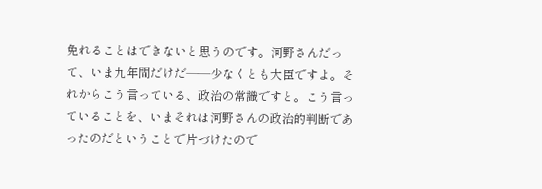免れることはできないと思うのです。河野さんだって、いま九年間だけだ——少なくとも大臣ですよ。それからこう言っている、政治の常識ですと。こう言っていることを、いまそれは河野さんの政治的判断であったのだということで片づけたので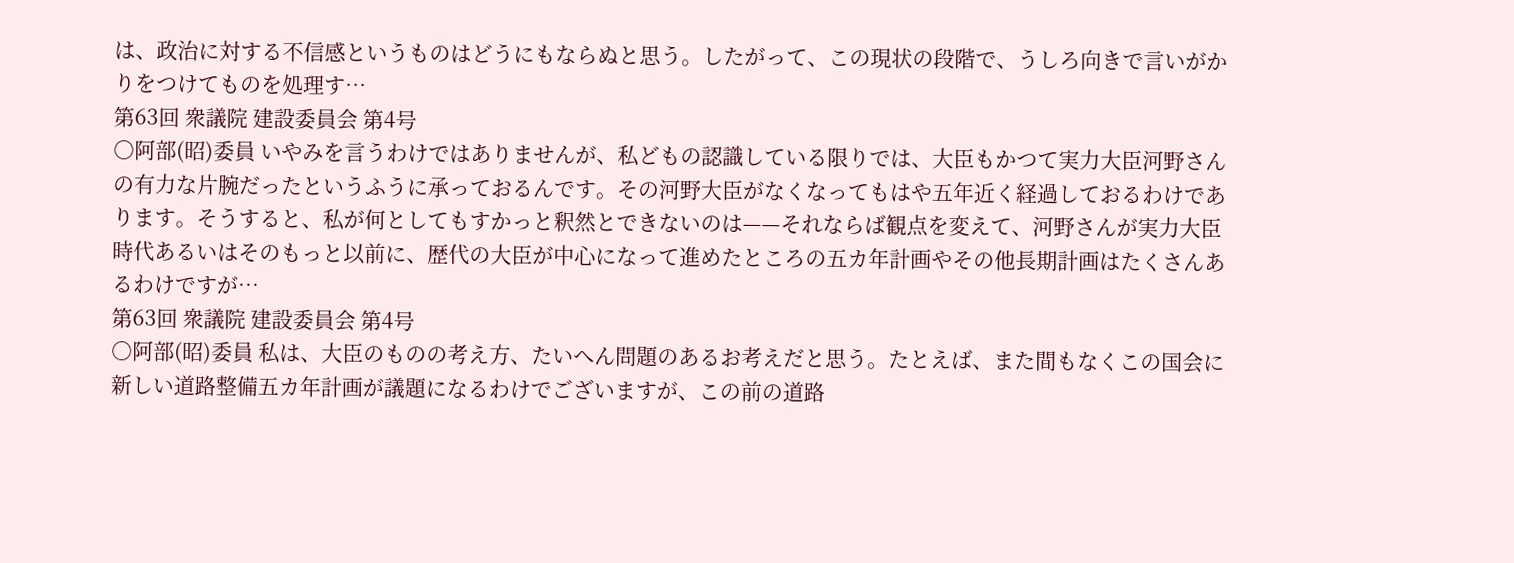は、政治に対する不信感というものはどうにもならぬと思う。したがって、この現状の段階で、うしろ向きで言いがかりをつけてものを処理す…
第63回 衆議院 建設委員会 第4号
○阿部(昭)委員 いやみを言うわけではありませんが、私どもの認識している限りでは、大臣もかつて実力大臣河野さんの有力な片腕だったというふうに承っておるんです。その河野大臣がなくなってもはや五年近く経過しておるわけであります。そうすると、私が何としてもすかっと釈然とできないのは——それならば観点を変えて、河野さんが実力大臣時代あるいはそのもっと以前に、歴代の大臣が中心になって進めたところの五カ年計画やその他長期計画はたくさんあるわけですが…
第63回 衆議院 建設委員会 第4号
○阿部(昭)委員 私は、大臣のものの考え方、たいへん問題のあるお考えだと思う。たとえば、また間もなくこの国会に新しい道路整備五カ年計画が議題になるわけでございますが、この前の道路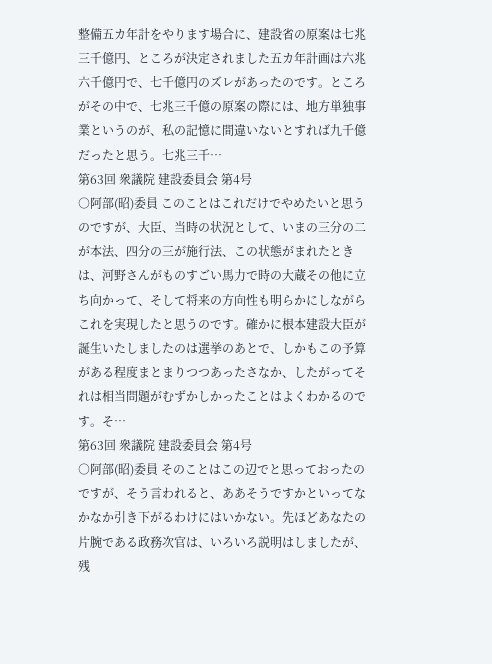整備五カ年計をやります場合に、建設省の原案は七兆三千億円、ところが決定されました五カ年計画は六兆六千億円で、七千億円のズレがあったのです。ところがその中で、七兆三千億の原案の際には、地方単独事業というのが、私の記憶に間違いないとすれば九千億だったと思う。七兆三千…
第63回 衆議院 建設委員会 第4号
○阿部(昭)委員 このことはこれだけでやめたいと思うのですが、大臣、当時の状況として、いまの三分の二が本法、四分の三が施行法、この状態がまれたときは、河野さんがものすごい馬力で時の大蔵その他に立ち向かって、そして将来の方向性も明らかにしながらこれを実現したと思うのです。確かに根本建設大臣が誕生いたしましたのは選挙のあとで、しかもこの予算がある程度まとまりつつあったさなか、したがってそれは相当問題がむずかしかったことはよくわかるのです。そ…
第63回 衆議院 建設委員会 第4号
○阿部(昭)委員 そのことはこの辺でと思っておったのですが、そう言われると、ああそうですかといってなかなか引き下がるわけにはいかない。先ほどあなたの片腕である政務次官は、いろいろ説明はしましたが、残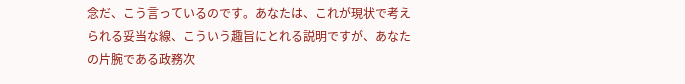念だ、こう言っているのです。あなたは、これが現状で考えられる妥当な線、こういう趣旨にとれる説明ですが、あなたの片腕である政務次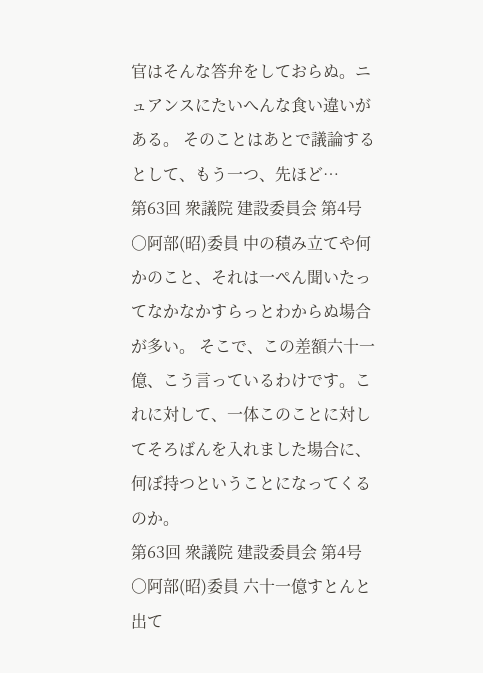官はそんな答弁をしておらぬ。ニュアンスにたいへんな食い違いがある。 そのことはあとで議論するとして、もう一つ、先ほど…
第63回 衆議院 建設委員会 第4号
○阿部(昭)委員 中の積み立てや何かのこと、それは一ぺん聞いたってなかなかすらっとわからぬ場合が多い。 そこで、この差額六十一億、こう言っているわけです。これに対して、一体このことに対してそろばんを入れました場合に、何ぼ持つということになってくるのか。
第63回 衆議院 建設委員会 第4号
○阿部(昭)委員 六十一億すとんと出て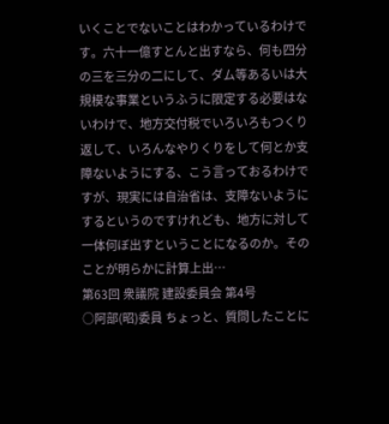いくことでないことはわかっているわけです。六十一億すとんと出すなら、何も四分の三を三分の二にして、ダム等あるいは大規模な事業というふうに限定する必要はないわけで、地方交付税でいろいろもつくり返して、いろんなやりくりをして何とか支障ないようにする、こう言っておるわけですが、現実には自治省は、支障ないようにするというのですけれども、地方に対して一体何ぼ出すということになるのか。そのことが明らかに計算上出…
第63回 衆議院 建設委員会 第4号
○阿部(昭)委員 ちょっと、質問したことに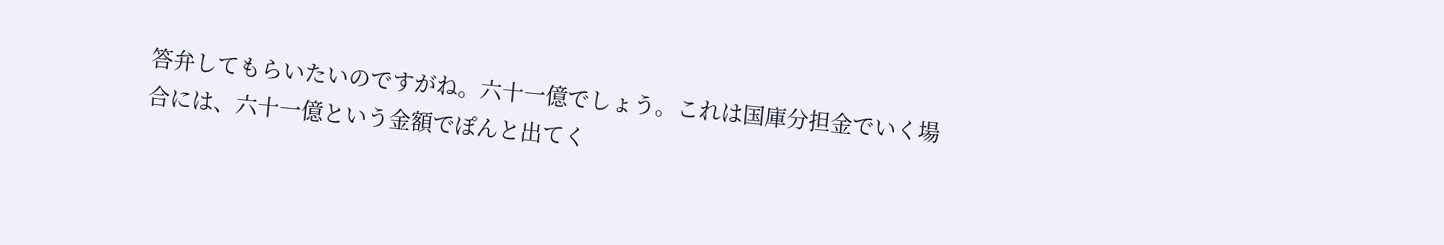答弁してもらいたいのですがね。六十一億でしょう。これは国庫分担金でいく場合には、六十一億という金額でぽんと出てく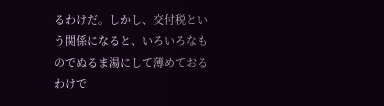るわけだ。しかし、交付税という関係になると、いろいろなものでぬるま湯にして薄めておるわけで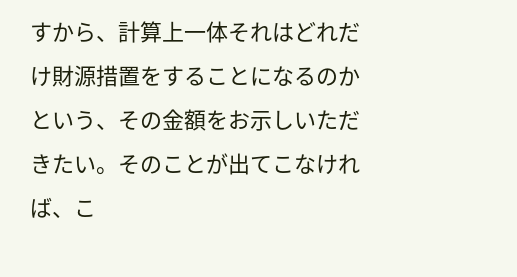すから、計算上一体それはどれだけ財源措置をすることになるのかという、その金額をお示しいただきたい。そのことが出てこなければ、こ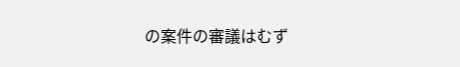の案件の審議はむず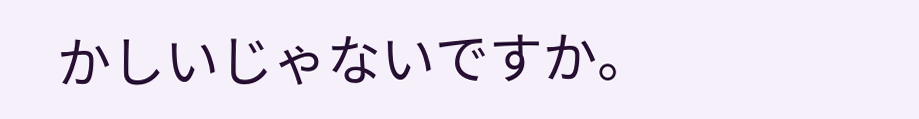かしいじゃないですか。